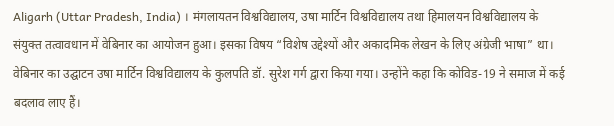Aligarh (Uttar Pradesh, India) । मंगलायतन विश्वविद्यालय, उषा मार्टिन विश्वविद्यालय तथा हिमालयन विश्वविद्यालय के संयुक्त तत्वावधान में वेबिनार का आयोजन हुआ। इसका विषय “विशेष उद्देश्यों और अकादमिक लेखन के लिए अंग्रेजी भाषा” था। वेबिनार का उद्घाटन उषा मार्टिन विश्वविद्यालय के कुलपति डॉ. सुरेश गर्ग द्वारा किया गया। उन्होंने कहा कि कोविड-19 ने समाज में कई बदलाव लाए हैं।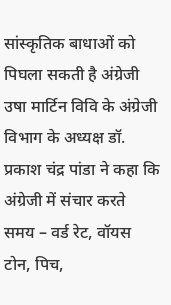सांस्कृतिक बाधाओं को पिघला सकती है अंग्रेजी
उषा मार्टिन विवि के अंग्रेजी विभाग के अध्यक्ष डॉ. प्रकाश चंद्र पांडा ने कहा कि अंग्रेजी में संचार करते समय – वर्ड रेट, वॉयस टोन, पिच,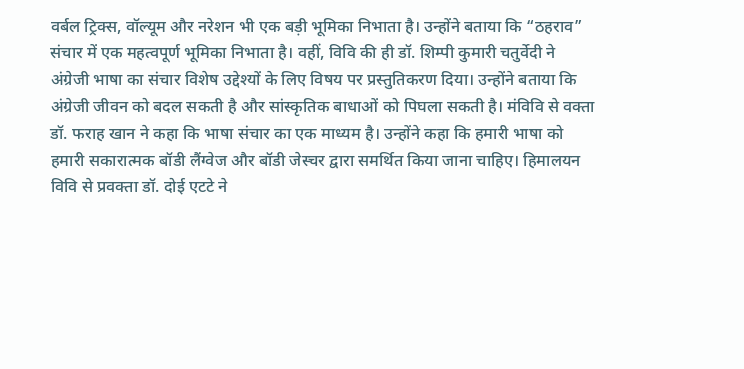वर्बल ट्रिक्स, वॉल्यूम और नरेशन भी एक बड़ी भूमिका निभाता है। उन्होंने बताया कि “ठहराव” संचार में एक महत्वपूर्ण भूमिका निभाता है। वहीं, विवि की ही डॉ. शिम्पी कुमारी चतुर्वेदी ने अंग्रेजी भाषा का संचार विशेष उद्देश्यों के लिए विषय पर प्रस्तुतिकरण दिया। उन्होंने बताया कि अंग्रेजी जीवन को बदल सकती है और सांस्कृतिक बाधाओं को पिघला सकती है। मंविवि से वक्ता डॉ. फराह खान ने कहा कि भाषा संचार का एक माध्यम है। उन्होंने कहा कि हमारी भाषा को हमारी सकारात्मक बॉडी लैंग्वेज और बॉडी जेस्चर द्वारा समर्थित किया जाना चाहिए। हिमालयन विवि से प्रवक्ता डॉ. दोई एटटे ने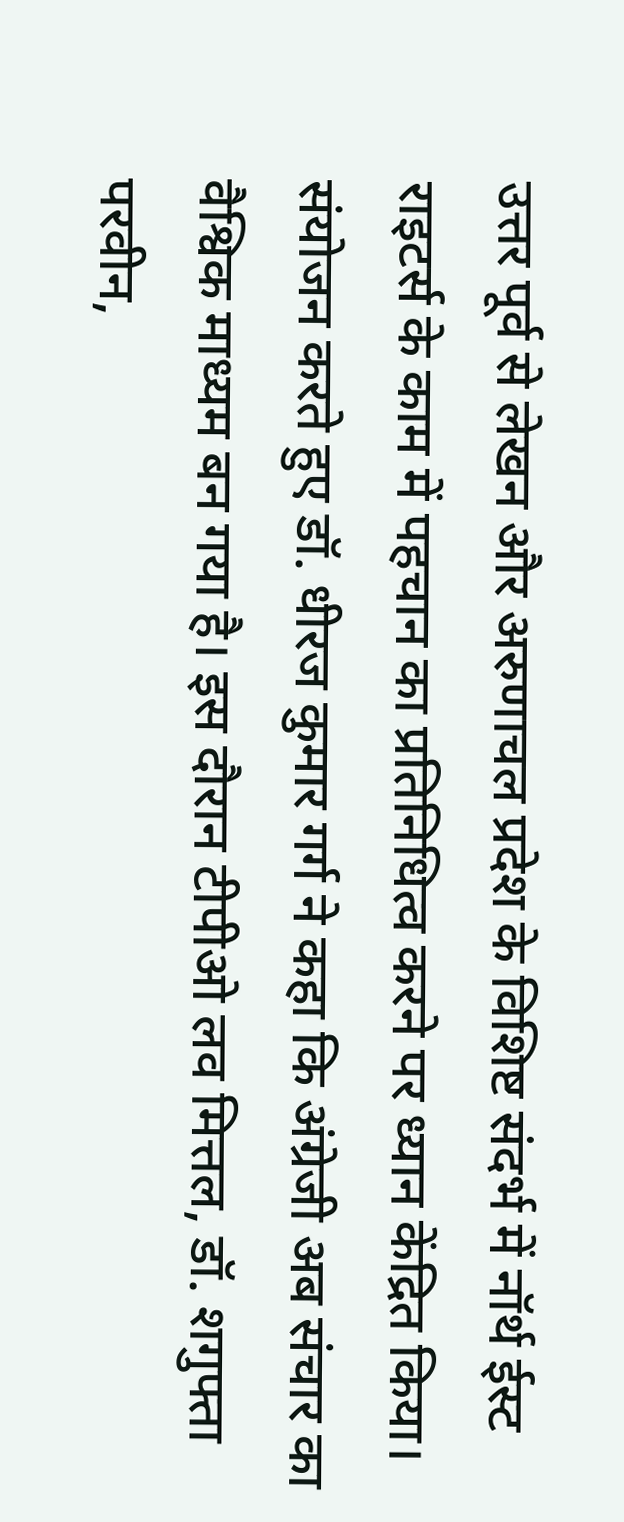उत्तर पूर्व से लेखन और अरुणाचल प्रदेश के विशिष्ट संदर्भ में नॉर्थ ईस्ट राइटर्स के काम में पहचान का प्रतिनिधित्व करने पर ध्यान केंद्रित किया। संयोजन करते हुए डॉ. धीरज कुमार गर्ग ने कहा कि अंग्रेजी अब संचार का वैश्विक माध्यम बन गया है। इस दौरान टीपीओ लव मित्तल, डॉ. शगुफ्ता परवीन,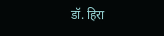डॉ. हिरा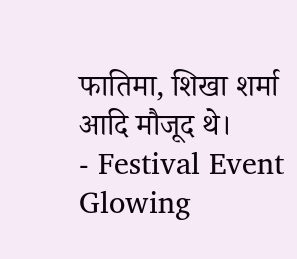फातिमा, शिखा शर्मा आदि मौजूद थे।
- Festival Event Glowing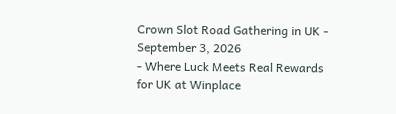Crown Slot Road Gathering in UK - September 3, 2026
- Where Luck Meets Real Rewards for UK at Winplace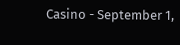Casino - September 1,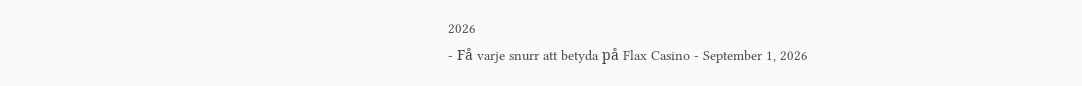2026
- Få varje snurr att betyda på Flax Casino - September 1, 2026